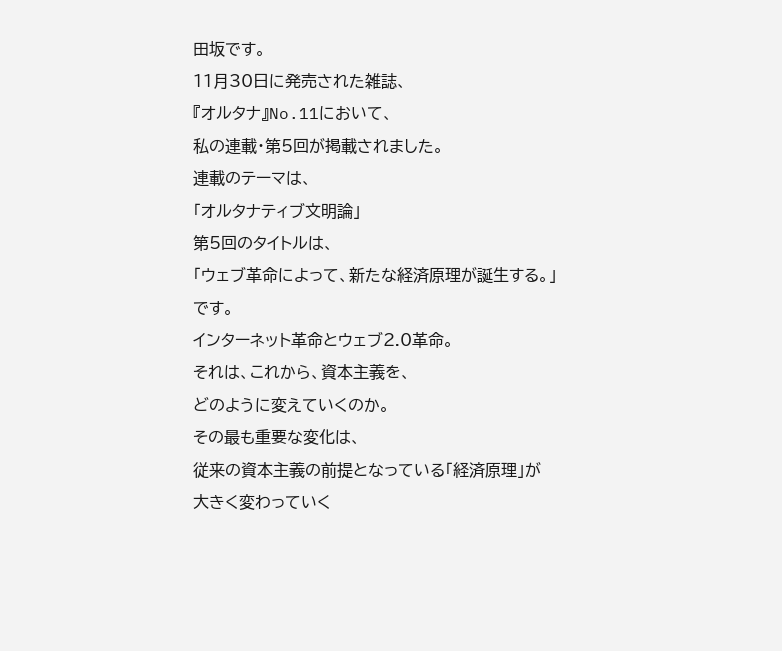田坂です。
11月30日に発売された雑誌、
『オルタナ』No.11において、
私の連載・第5回が掲載されました。
連載のテーマは、
「オルタナティブ文明論」
第5回のタイトルは、
「ウェブ革命によって、新たな経済原理が誕生する。」
です。
インターネット革命とウェブ2.0革命。
それは、これから、資本主義を、
どのように変えていくのか。
その最も重要な変化は、
従来の資本主義の前提となっている「経済原理」が
大きく変わっていく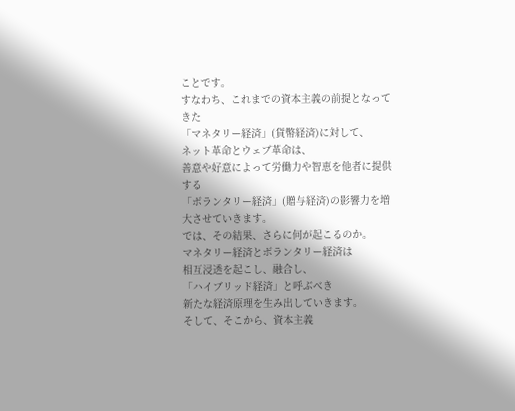ことです。
すなわち、これまでの資本主義の前提となってきた
「マネタリー経済」(貨幣経済)に対して、
ネット革命とウェブ革命は、
善意や好意によって労働力や智恵を他者に提供する
「ボランタリー経済」(贈与経済)の影響力を増大させていきます。
では、その結果、さらに何が起こるのか。
マネタリー経済とボランタリー経済は
相互浸透を起こし、融合し、
「ハイブリッド経済」と呼ぶべき
新たな経済原理を生み出していきます。
そして、そこから、資本主義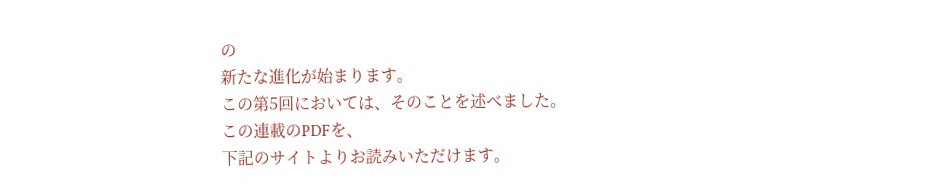の
新たな進化が始まります。
この第5回においては、そのことを述べました。
この連載のPDFを、
下記のサイトよりお読みいただけます。